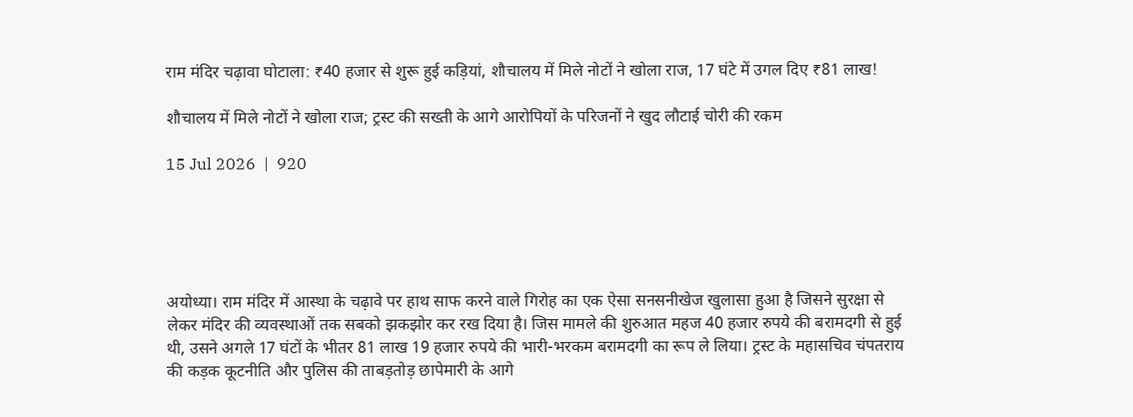राम मंदिर चढ़ावा घोटाला: ₹40 हजार से शुरू हुई कड़ियां, शौचालय में मिले नोटों ने खोला राज, 17 घंटे में उगल दिए ₹81 लाख!

शौचालय में मिले नोटों ने खोला राज; ट्रस्ट की सख्ती के आगे आरोपियों के परिजनों ने खुद लौटाई चोरी की रकम

15 Jul 2026  |  920





अयोध्या। राम मंदिर में आस्था के चढ़ावे पर हाथ साफ करने वाले गिरोह का एक ऐसा सनसनीखेज खुलासा हुआ है जिसने सुरक्षा से लेकर मंदिर की व्यवस्थाओं तक सबको झकझोर कर रख दिया है। जिस मामले की शुरुआत महज 40 हजार रुपये की बरामदगी से हुई थी, उसने अगले 17 घंटों के भीतर 81 लाख 19 हजार रुपये की भारी-भरकम बरामदगी का रूप ले लिया। ट्रस्ट के महासचिव चंपतराय की कड़क कूटनीति और पुलिस की ताबड़तोड़ छापेमारी के आगे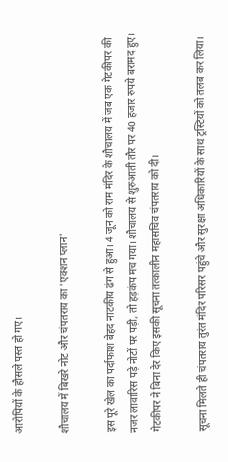आरोपियों के हौसले पस्त हो गए।

शौचालय में बिखरे नोट और चंपतराय का 'एक्शन प्लान'

इस पूरे खेल का पर्दाफाश बेहद नाटकीय ढंग से हुआ। 4 जून को राम मंदिर के शौचालय में जब एक गेटकीपर की नजर लावारिस पड़े नोटों पर पड़ी, तो हड़कंप मच गया। शौचालय से शुरुआती तौर पर 40 हजार रुपये बरामद हुए। गेटकीपर ने बिना देर किए इसकी सूचना तत्कालीन महासचिव चंपतराय को दी।

सूचना मिलते ही चंपतराय तुरंत मंदिर परिसर पहुंचे और सुरक्षा अधिकारियों के साथ ट्रस्टियों को तलब कर लिया।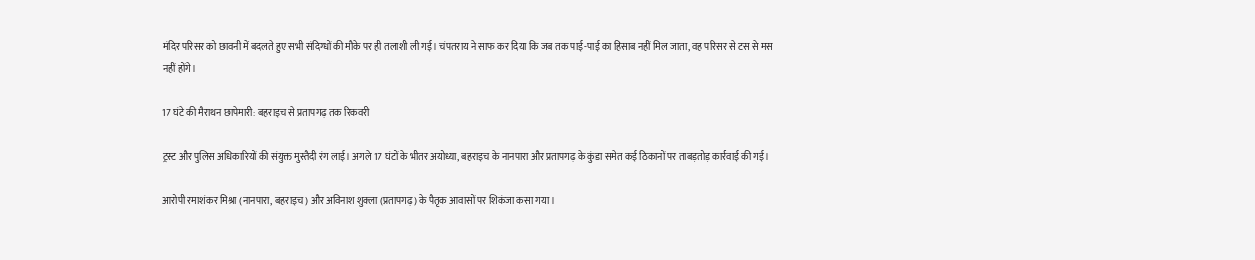मंदिर परिसर को छावनी में बदलते हुए सभी संदिग्धों की मौके पर ही तलाशी ली गई। चंपतराय ने साफ कर दिया कि जब तक पाई-पाई का हिसाब नहीं मिल जाता, वह परिसर से टस से मस नहीं होंगे।

17 घंटे की मैराथन छापेमारी: बहराइच से प्रतापगढ़ तक रिकवरी

ट्रस्ट और पुलिस अधिकारियों की संयुक्त मुस्तैदी रंग लाई। अगले 17 घंटों के भीतर अयोध्या, बहराइच के नानपारा और प्रतापगढ़ के कुंडा समेत कई ठिकानों पर ताबड़तोड़ कार्रवाई की गई।

आरोपी रमाशंकर मिश्रा (नानपारा, बहराइच) और अविनाश शुक्ला (प्रतापगढ़) के पैतृक आवासों पर शिकंजा कसा गया।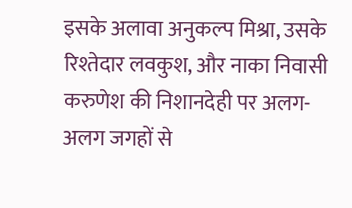इसके अलावा अनुकल्प मिश्रा, उसके रिश्तेदार लवकुश, और नाका निवासी करुणेश की निशानदेही पर अलग-अलग जगहों से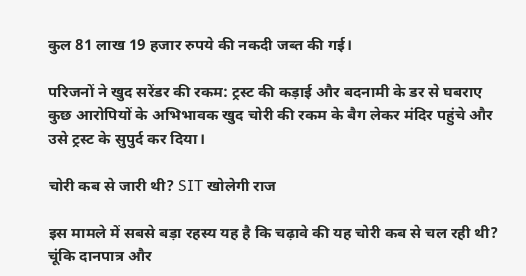कुल 81 लाख 19 हजार रुपये की नकदी जब्त की गई।

परिजनों ने खुद सरेंडर की रकम: ट्रस्ट की कड़ाई और बदनामी के डर से घबराए कुछ आरोपियों के अभिभावक खुद चोरी की रकम के बैग लेकर मंदिर पहुंचे और उसे ट्रस्ट के सुपुर्द कर दिया।

चोरी कब से जारी थी? SIT खोलेगी राज

इस मामले में सबसे बड़ा रहस्य यह है कि चढ़ावे की यह चोरी कब से चल रही थी? चूंकि दानपात्र और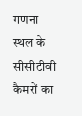गणना स्थल के सीसीटीवी कैमरों का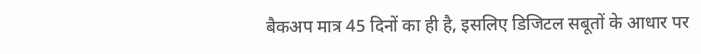बैकअप मात्र 45 दिनों का ही है, इसलिए डिजिटल सबूतों के आधार पर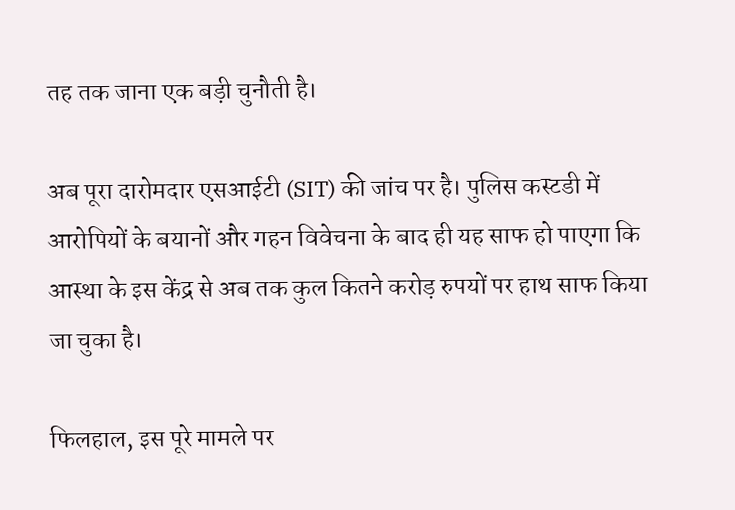तह तक जाना एक बड़ी चुनौती है।

अब पूरा दारोमदार एसआईटी (SIT) की जांच पर है। पुलिस कस्टडी में आरोपियों के बयानों और गहन विवेचना के बाद ही यह साफ हो पाएगा कि आस्था के इस केंद्र से अब तक कुल कितने करोड़ रुपयों पर हाथ साफ किया जा चुका है।

फिलहाल, इस पूरे मामले पर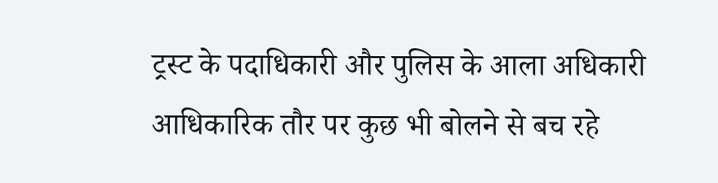ट्रस्ट के पदाधिकारी और पुलिस के आला अधिकारी आधिकारिक तौर पर कुछ भी बोलने से बच रहे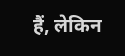हैं, लेकिन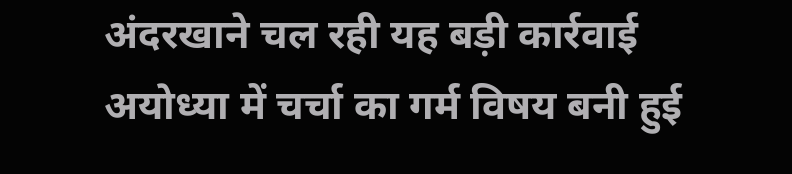अंदरखाने चल रही यह बड़ी कार्रवाई अयोध्या में चर्चा का गर्म विषय बनी हुई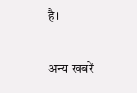है।

अन्य खबरें